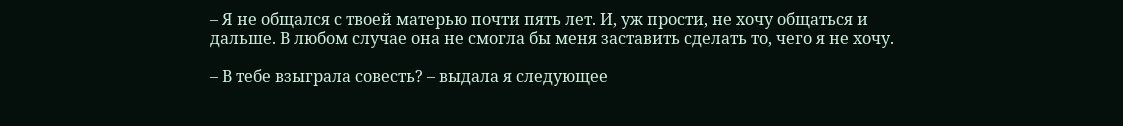– Я не общался с твоей матерью почти пять лет. И, уж прости, не хочу общаться и дальше. В любом случае она не смогла бы меня заставить сделать то, чего я не хочу.

– В тебе взыграла совесть? – выдала я следующее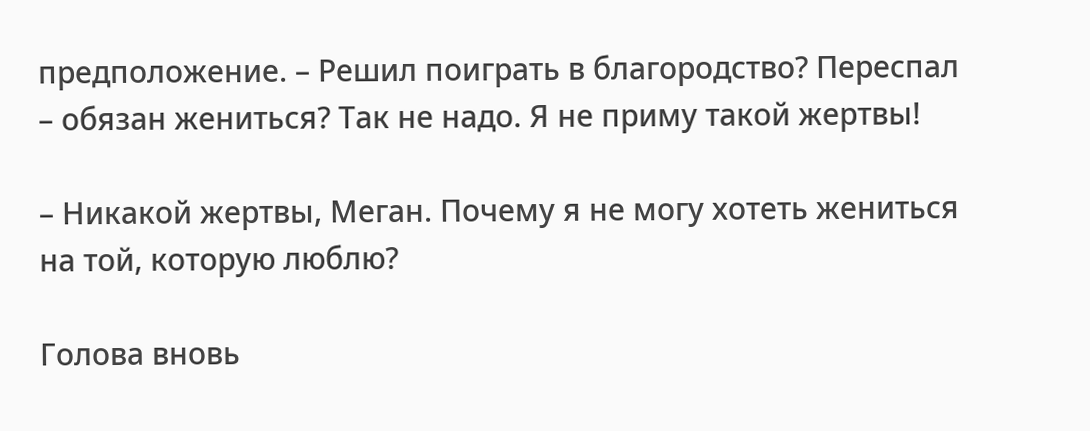предположение. – Решил поиграть в благородство? Переспал – обязан жениться? Так не надо. Я не приму такой жертвы!

– Никакой жертвы, Меган. Почему я не могу хотеть жениться на той, которую люблю?

Голова вновь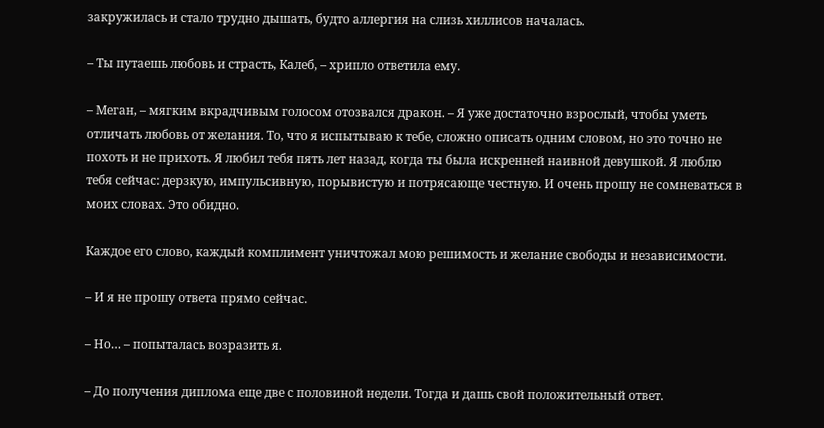закружилась и стало трудно дышать, будто аллергия на слизь хиллисов началась.

– Ты путаешь любовь и страсть, Калеб, – хрипло ответила ему.

– Меган, – мягким вкрадчивым голосом отозвался дракон. – Я уже достаточно взрослый, чтобы уметь отличать любовь от желания. То, что я испытываю к тебе, сложно описать одним словом, но это точно не похоть и не прихоть. Я любил тебя пять лет назад, когда ты была искренней наивной девушкой. Я люблю тебя сейчас: дерзкую, импульсивную, порывистую и потрясающе честную. И очень прошу не сомневаться в моих словах. Это обидно.

Каждое его слово, каждый комплимент уничтожал мою решимость и желание свободы и независимости.

– И я не прошу ответа прямо сейчас.

– Но… – попыталась возразить я.

– До получения диплома еще две с половиной недели. Тогда и дашь свой положительный ответ.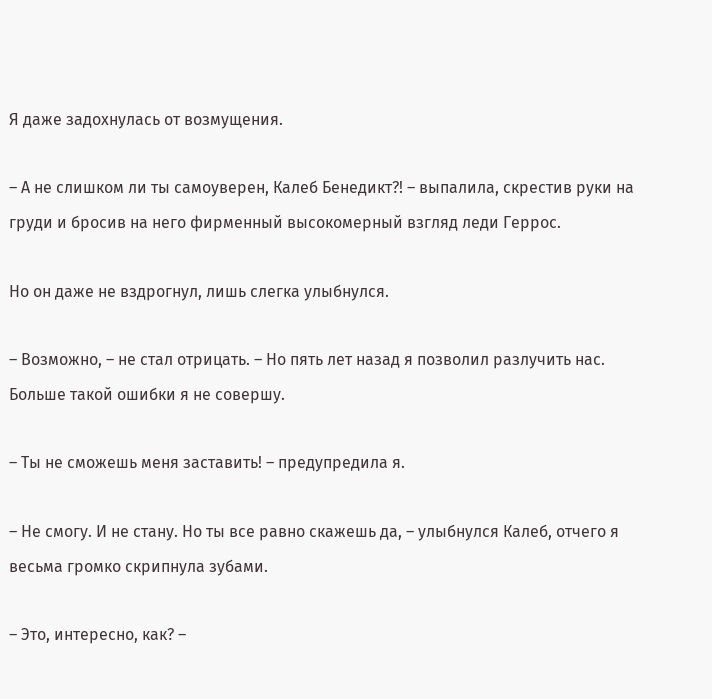Я даже задохнулась от возмущения.

– А не слишком ли ты самоуверен, Калеб Бенедикт?! – выпалила, скрестив руки на груди и бросив на него фирменный высокомерный взгляд леди Геррос.

Но он даже не вздрогнул, лишь слегка улыбнулся.

– Возможно, – не стал отрицать. – Но пять лет назад я позволил разлучить нас. Больше такой ошибки я не совершу.

– Ты не сможешь меня заставить! – предупредила я.

– Не смогу. И не стану. Но ты все равно скажешь да, – улыбнулся Калеб, отчего я весьма громко скрипнула зубами.

– Это, интересно, как? –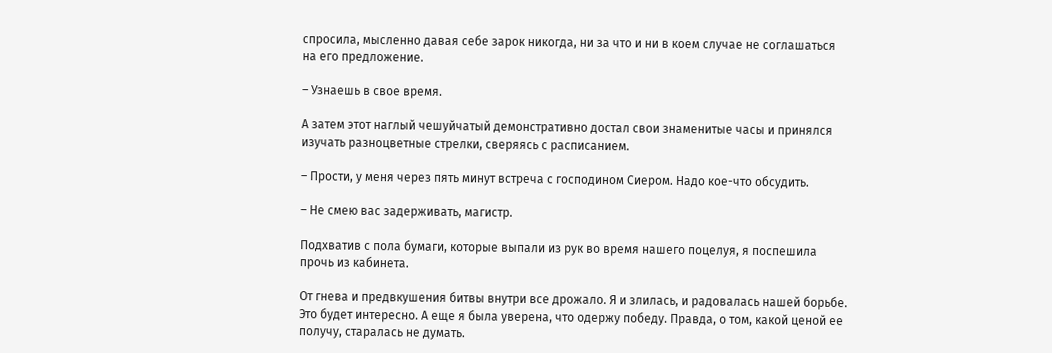спросила, мысленно давая себе зарок никогда, ни за что и ни в коем случае не соглашаться на его предложение.

– Узнаешь в свое время.

А затем этот наглый чешуйчатый демонстративно достал свои знаменитые часы и принялся изучать разноцветные стрелки, сверяясь с расписанием.

– Прости, у меня через пять минут встреча с господином Сиером. Надо кое-что обсудить.

– Не смею вас задерживать, магистр.

Подхватив с пола бумаги, которые выпали из рук во время нашего поцелуя, я поспешила прочь из кабинета.

От гнева и предвкушения битвы внутри все дрожало. Я и злилась, и радовалась нашей борьбе. Это будет интересно. А еще я была уверена, что одержу победу. Правда, о том, какой ценой ее получу, старалась не думать.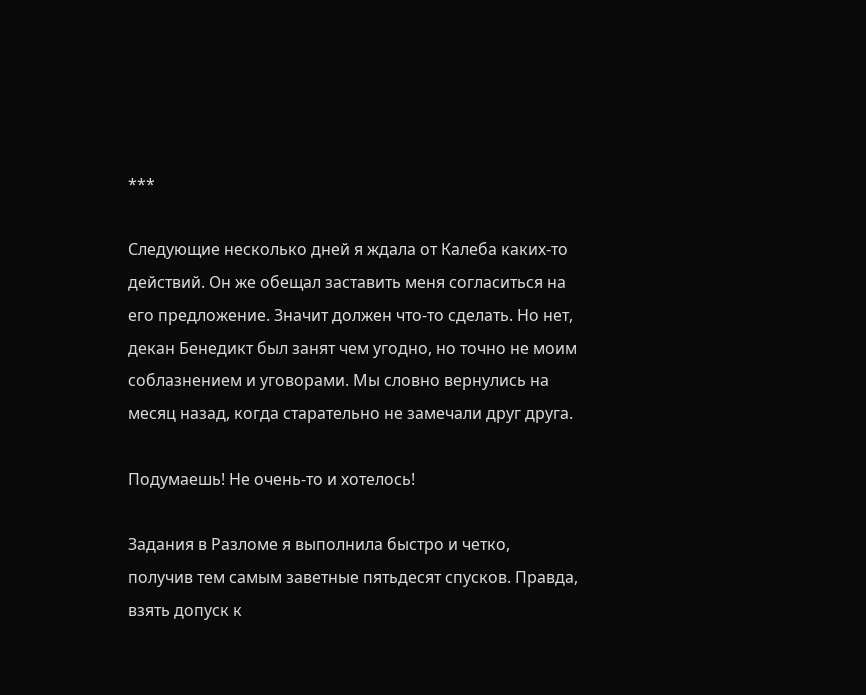***

Следующие несколько дней я ждала от Калеба каких-то действий. Он же обещал заставить меня согласиться на его предложение. Значит должен что-то сделать. Но нет, декан Бенедикт был занят чем угодно, но точно не моим соблазнением и уговорами. Мы словно вернулись на месяц назад, когда старательно не замечали друг друга.

Подумаешь! Не очень-то и хотелось!

Задания в Разломе я выполнила быстро и четко, получив тем самым заветные пятьдесят спусков. Правда, взять допуск к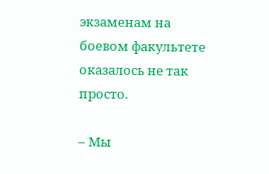экзаменам на боевом факультете оказалось не так просто.

– Мы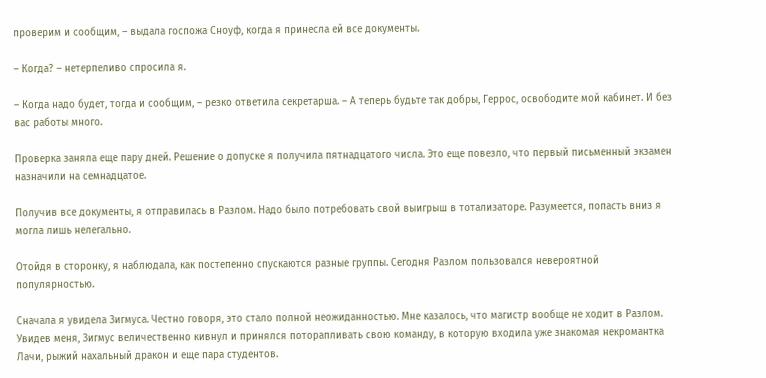проверим и сообщим, – выдала госпожа Сноуф, когда я принесла ей все документы.

– Когда? – нетерпеливо спросила я.

– Когда надо будет, тогда и сообщим, – резко ответила секретарша. – А теперь будьте так добры, Геррос, освободите мой кабинет. И без вас работы много.

Проверка заняла еще пару дней. Решение о допуске я получила пятнадцатого числа. Это еще повезло, что первый письменный экзамен назначили на семнадцатое.

Получив все документы, я отправилась в Разлом. Надо было потребовать свой выигрыш в тотализаторе. Разумеется, попасть вниз я могла лишь нелегально.

Отойдя в сторонку, я наблюдала, как постепенно спускаются разные группы. Сегодня Разлом пользовался невероятной популярностью.

Сначала я увидела Зигмуса. Честно говоря, это стало полной неожиданностью. Мне казалось, что магистр вообще не ходит в Разлом. Увидев меня, Зигмус величественно кивнул и принялся поторапливать свою команду, в которую входила уже знакомая некромантка Лачи, рыжий нахальный дракон и еще пара студентов.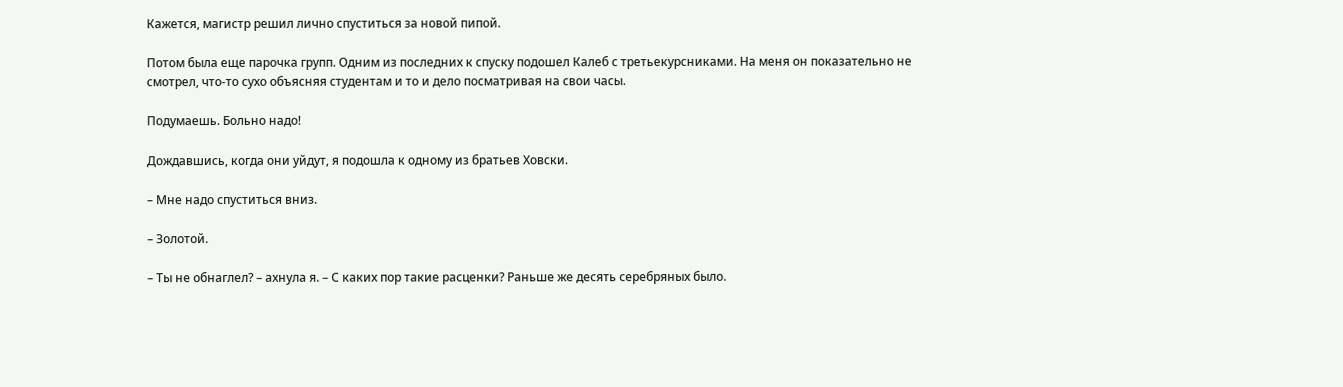Кажется, магистр решил лично спуститься за новой пипой.

Потом была еще парочка групп. Одним из последних к спуску подошел Калеб с третьекурсниками. На меня он показательно не смотрел, что-то сухо объясняя студентам и то и дело посматривая на свои часы.

Подумаешь. Больно надо!

Дождавшись, когда они уйдут, я подошла к одному из братьев Ховски.

– Мне надо спуститься вниз.

– Золотой.

– Ты не обнаглел? – ахнула я. – С каких пор такие расценки? Раньше же десять серебряных было.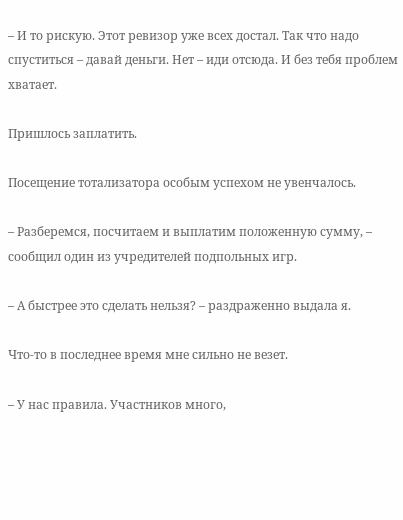– И то рискую. Этот ревизор уже всех достал. Так что надо спуститься – давай деньги. Нет – иди отсюда. И без тебя проблем хватает.

Пришлось заплатить.

Посещение тотализатора особым успехом не увенчалось.

– Разберемся, посчитаем и выплатим положенную сумму, – сообщил один из учредителей подпольных игр.

– А быстрее это сделать нельзя? – раздраженно выдала я.

Что-то в последнее время мне сильно не везет.

– У нас правила. Участников много,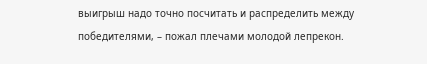выигрыш надо точно посчитать и распределить между победителями, – пожал плечами молодой лепрекон.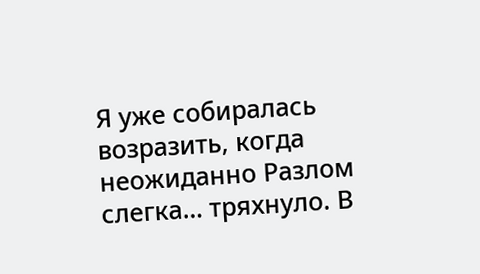Я уже собиралась возразить, когда неожиданно Разлом слегка… тряхнуло. В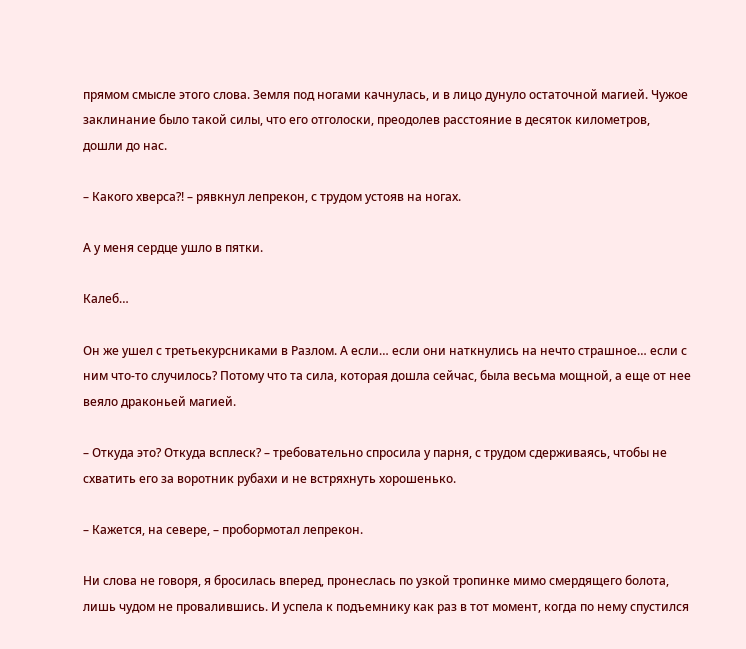прямом смысле этого слова. Земля под ногами качнулась, и в лицо дунуло остаточной магией. Чужое заклинание было такой силы, что его отголоски, преодолев расстояние в десяток километров, дошли до нас.

– Какого хверса?! – рявкнул лепрекон, с трудом устояв на ногах.

А у меня сердце ушло в пятки.

Калеб…

Он же ушел с третьекурсниками в Разлом. А если… если они наткнулись на нечто страшное… если с ним что-то случилось? Потому что та сила, которая дошла сейчас, была весьма мощной, а еще от нее веяло драконьей магией.

– Откуда это? Откуда всплеск? – требовательно спросила у парня, с трудом сдерживаясь, чтобы не схватить его за воротник рубахи и не встряхнуть хорошенько.

– Кажется, на севере, – пробормотал лепрекон.

Ни слова не говоря, я бросилась вперед, пронеслась по узкой тропинке мимо смердящего болота, лишь чудом не провалившись. И успела к подъемнику как раз в тот момент, когда по нему спустился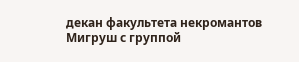декан факультета некромантов Мигруш с группой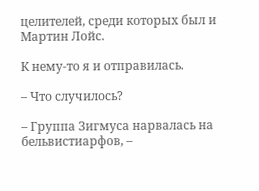целителей, среди которых был и Мартин Лойс.

К нему-то я и отправилась.

– Что случилось?

– Группа Зигмуса нарвалась на бельвистиарфов, –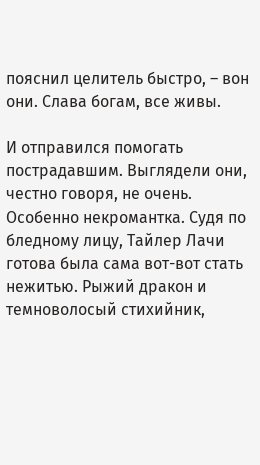пояснил целитель быстро, – вон они. Слава богам, все живы.

И отправился помогать пострадавшим. Выглядели они, честно говоря, не очень. Особенно некромантка. Судя по бледному лицу, Тайлер Лачи готова была сама вот-вот стать нежитью. Рыжий дракон и темноволосый стихийник,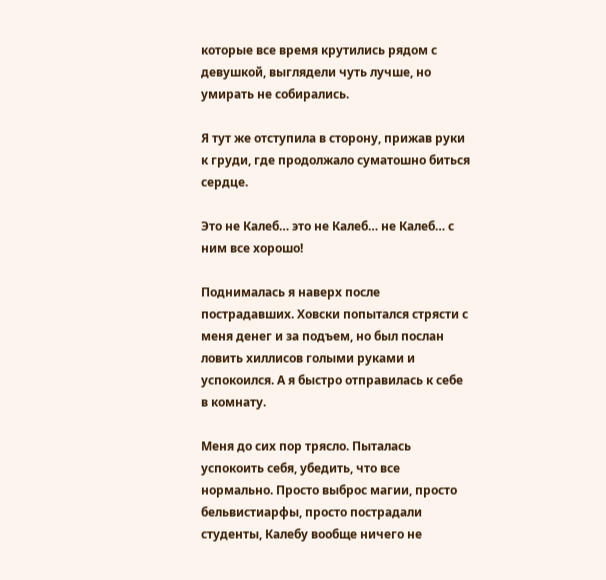которые все время крутились рядом с девушкой, выглядели чуть лучше, но умирать не собирались.

Я тут же отступила в сторону, прижав руки к груди, где продолжало суматошно биться сердце.

Это не Калеб… это не Калеб… не Калеб… с ним все хорошо!

Поднималась я наверх после пострадавших. Ховски попытался стрясти с меня денег и за подъем, но был послан ловить хиллисов голыми руками и успокоился. А я быстро отправилась к себе в комнату.

Меня до сих пор трясло. Пыталась успокоить себя, убедить, что все нормально. Просто выброс магии, просто бельвистиарфы, просто пострадали студенты, Калебу вообще ничего не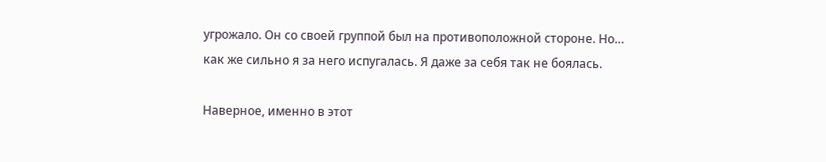угрожало. Он со своей группой был на противоположной стороне. Но… как же сильно я за него испугалась. Я даже за себя так не боялась.

Наверное, именно в этот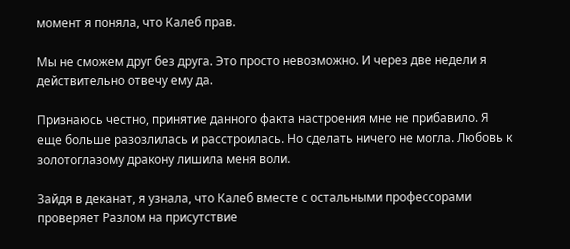момент я поняла, что Калеб прав.

Мы не сможем друг без друга. Это просто невозможно. И через две недели я действительно отвечу ему да.

Признаюсь честно, принятие данного факта настроения мне не прибавило. Я еще больше разозлилась и расстроилась. Но сделать ничего не могла. Любовь к золотоглазому дракону лишила меня воли.

Зайдя в деканат, я узнала, что Калеб вместе с остальными профессорами проверяет Разлом на присутствие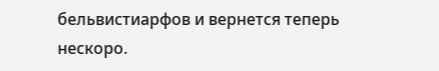бельвистиарфов и вернется теперь нескоро.